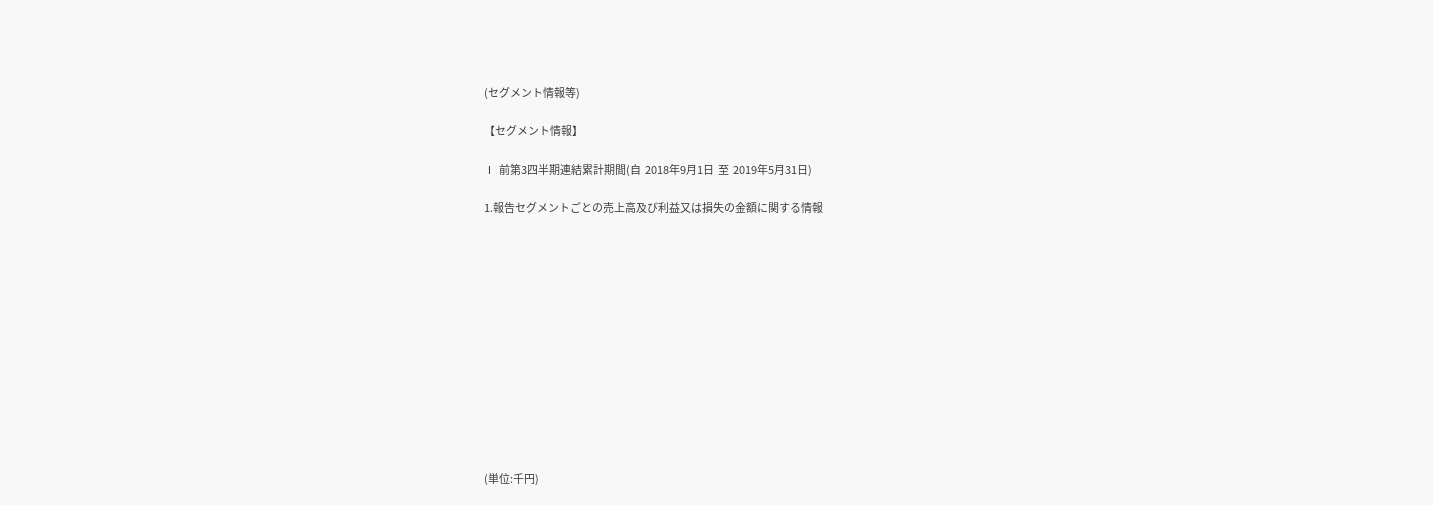(セグメント情報等)

【セグメント情報】

Ⅰ  前第3四半期連結累計期間(自  2018年9月1日  至  2019年5月31日)

1.報告セグメントごとの売上高及び利益又は損失の金額に関する情報













(単位:千円)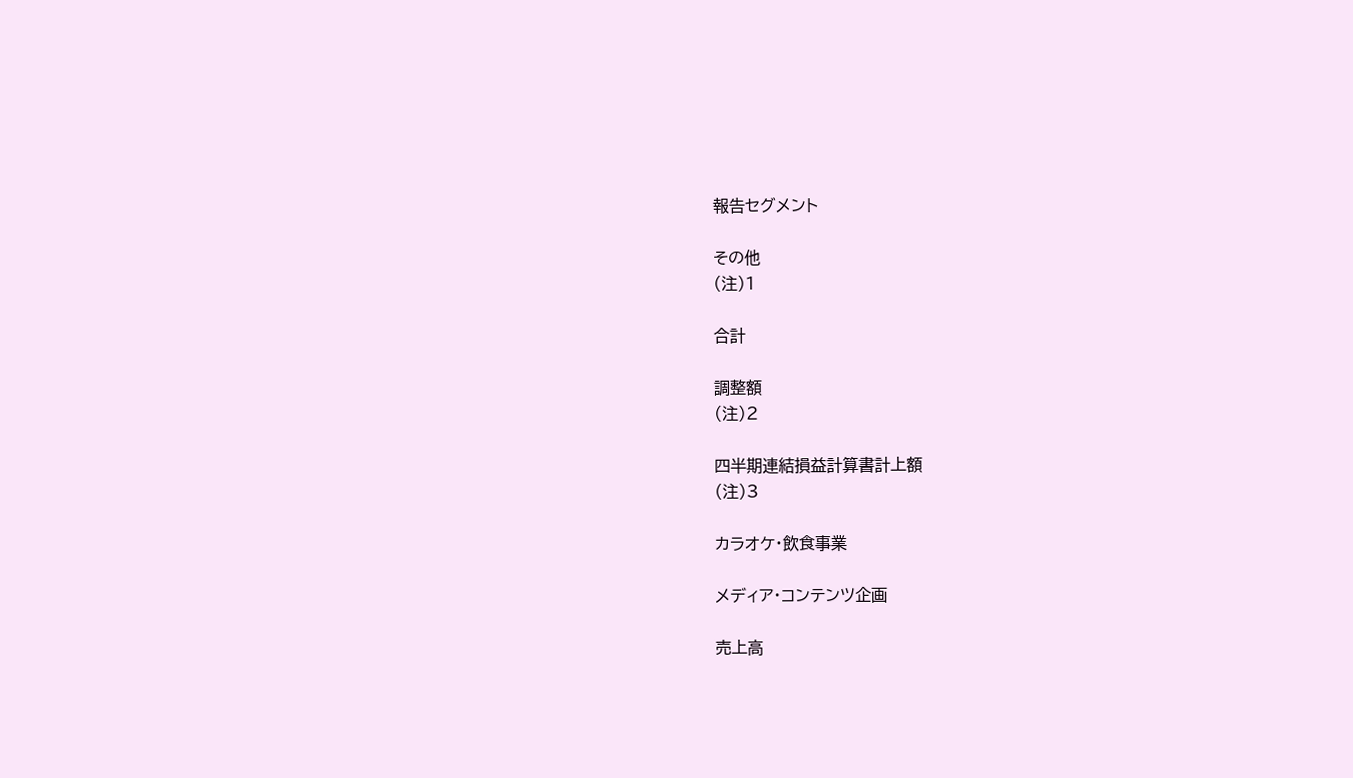報告セグメント

その他
(注)1

合計

調整額
(注)2

四半期連結損益計算書計上額
(注)3

カラオケ・飲食事業

メディア・コンテンツ企画

売上高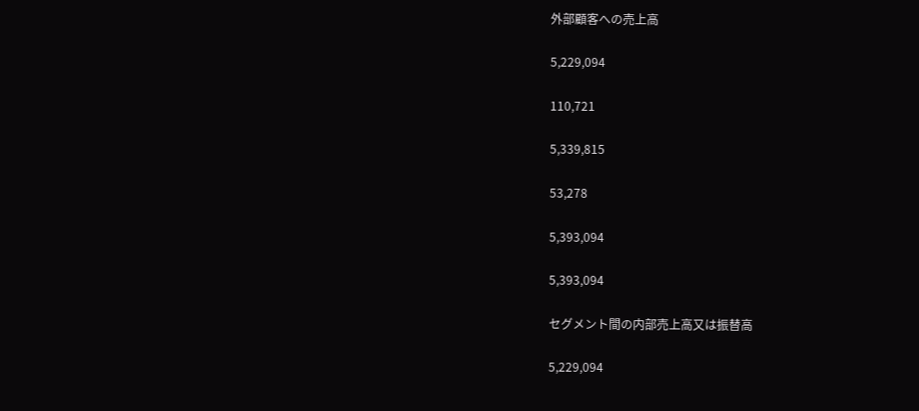外部顧客への売上高

5,229,094

110,721

5,339,815

53,278

5,393,094

5,393,094

セグメント間の内部売上高又は振替高

5,229,094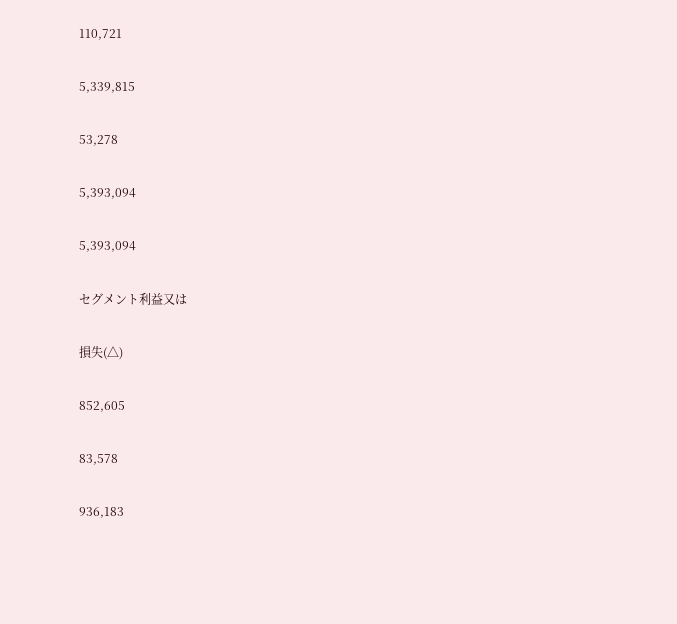110,721

5,339,815

53,278

5,393,094

5,393,094

セグメント利益又は

損失(△)

852,605

83,578

936,183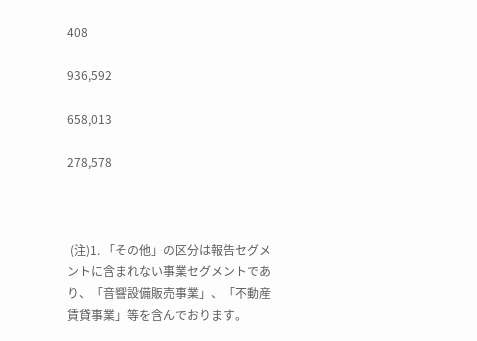408

936,592

658,013

278,578



 (注)1. 「その他」の区分は報告セグメントに含まれない事業セグメントであり、「音響設備販売事業」、「不動産賃貸事業」等を含んでおります。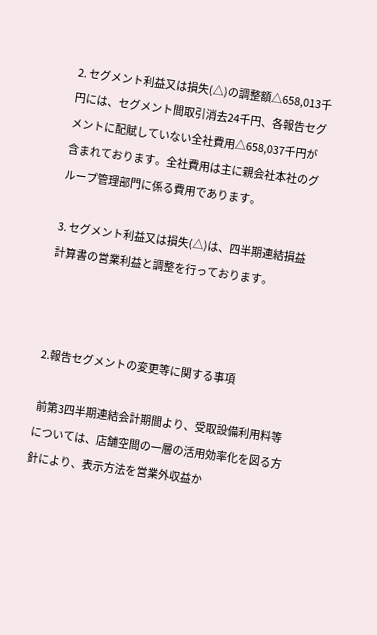2. セグメント利益又は損失(△)の調整額△658,013千円には、セグメント間取引消去24千円、各報告セグメントに配賦していない全社費用△658,037千円が含まれております。全社費用は主に親会社本社のグループ管理部門に係る費用であります。

3. セグメント利益又は損失(△)は、四半期連結損益計算書の営業利益と調整を行っております。



2.報告セグメントの変更等に関する事項

 前第3四半期連結会計期間より、受取設備利用料等については、店舗空間の一層の活用効率化を図る方針により、表示方法を営業外収益か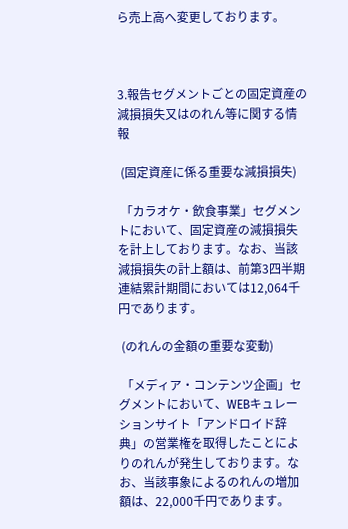ら売上高へ変更しております。



3.報告セグメントごとの固定資産の減損損失又はのれん等に関する情報

 (固定資産に係る重要な減損損失)

 「カラオケ・飲食事業」セグメントにおいて、固定資産の減損損失を計上しております。なお、当該減損損失の計上額は、前第3四半期連結累計期間においては12,064千円であります。

 (のれんの金額の重要な変動)

 「メディア・コンテンツ企画」セグメントにおいて、WEBキュレーションサイト「アンドロイド辞典」の営業権を取得したことによりのれんが発生しております。なお、当該事象によるのれんの増加額は、22,000千円であります。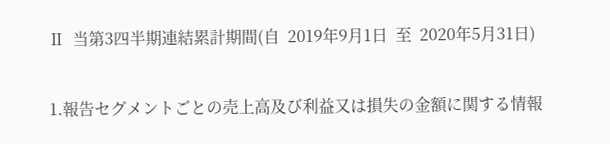Ⅱ  当第3四半期連結累計期間(自  2019年9月1日  至  2020年5月31日)

1.報告セグメントごとの売上高及び利益又は損失の金額に関する情報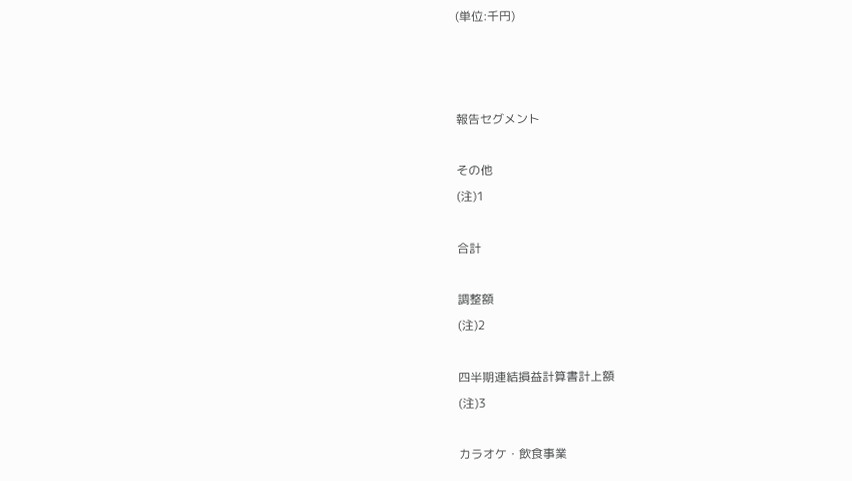(単位:千円)



報告セグメント

その他
(注)1

合計

調整額
(注)2

四半期連結損益計算書計上額
(注)3

カラオケ・飲食事業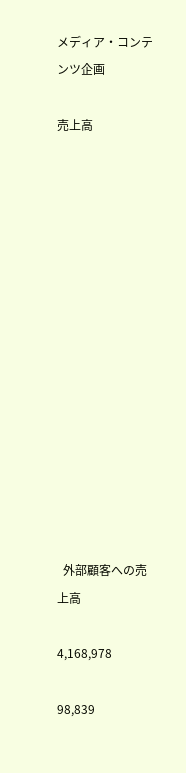メディア・コンテンツ企画

売上高















  外部顧客への売上高

4,168,978

98,839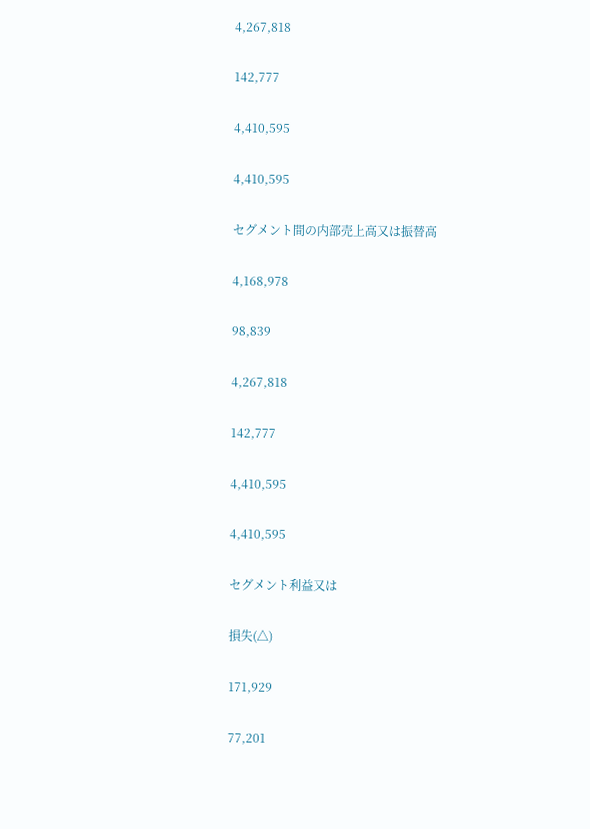4,267,818

142,777

4,410,595

4,410,595

セグメント間の内部売上高又は振替高

4,168,978

98,839

4,267,818

142,777

4,410,595

4,410,595

セグメント利益又は

損失(△)

171,929

77,201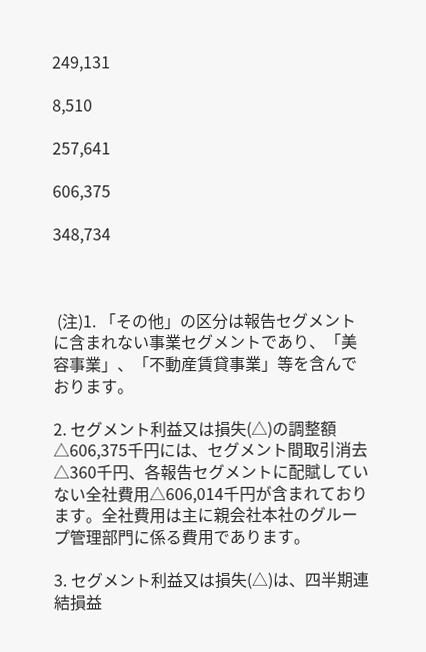249,131

8,510

257,641

606,375

348,734



 (注)1. 「その他」の区分は報告セグメントに含まれない事業セグメントであり、「美容事業」、「不動産賃貸事業」等を含んでおります。

2. セグメント利益又は損失(△)の調整額△606,375千円には、セグメント間取引消去△360千円、各報告セグメントに配賦していない全社費用△606,014千円が含まれております。全社費用は主に親会社本社のグループ管理部門に係る費用であります。

3. セグメント利益又は損失(△)は、四半期連結損益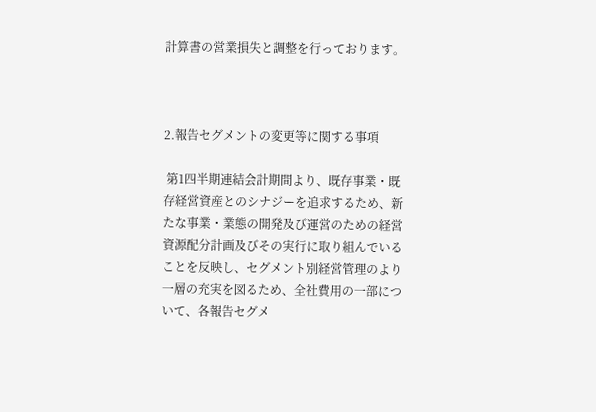計算書の営業損失と調整を行っております。



2.報告セグメントの変更等に関する事項

 第1四半期連結会計期間より、既存事業・既存経営資産とのシナジーを追求するため、新たな事業・業態の開発及び運営のための経営資源配分計画及びその実行に取り組んでいることを反映し、セグメント別経営管理のより一層の充実を図るため、全社費用の一部について、各報告セグメ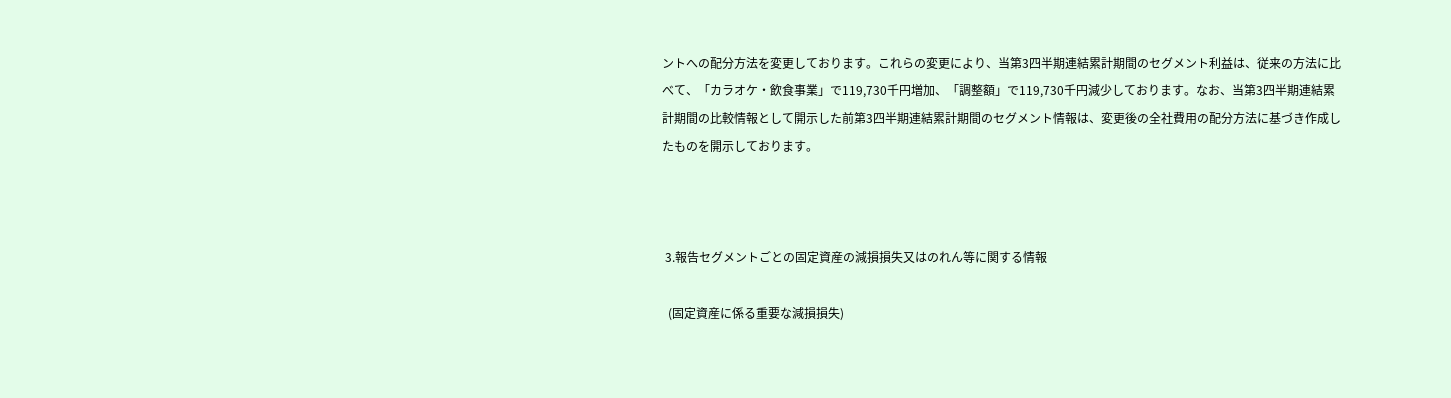ントへの配分方法を変更しております。これらの変更により、当第3四半期連結累計期間のセグメント利益は、従来の方法に比べて、「カラオケ・飲食事業」で119,730千円増加、「調整額」で119,730千円減少しております。なお、当第3四半期連結累計期間の比較情報として開示した前第3四半期連結累計期間のセグメント情報は、変更後の全社費用の配分方法に基づき作成したものを開示しております。



 3.報告セグメントごとの固定資産の減損損失又はのれん等に関する情報

  (固定資産に係る重要な減損損失)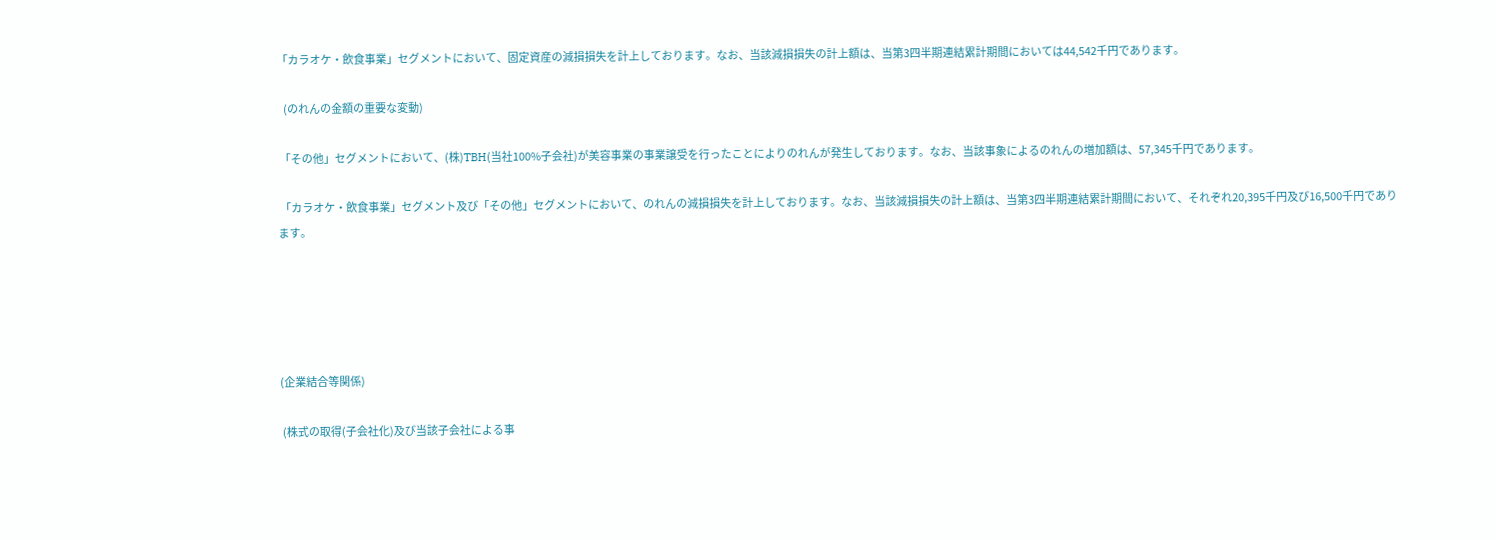「カラオケ・飲食事業」セグメントにおいて、固定資産の減損損失を計上しております。なお、当該減損損失の計上額は、当第3四半期連結累計期間においては44,542千円であります。

   (のれんの金額の重要な変動)

 「その他」セグメントにおいて、(株)TBH(当社100%子会社)が美容事業の事業譲受を行ったことによりのれんが発生しております。なお、当該事象によるのれんの増加額は、57,345千円であります。

 「カラオケ・飲食事業」セグメント及び「その他」セグメントにおいて、のれんの減損損失を計上しております。なお、当該減損損失の計上額は、当第3四半期連結累計期間において、それぞれ20,395千円及び16,500千円であります。





(企業結合等関係)

 (株式の取得(子会社化)及び当該子会社による事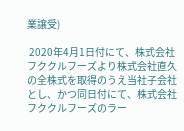業譲受)

 2020年4月1日付にて、株式会社フククルフーズより株式会社直久の全株式を取得のうえ当社子会社とし、かつ同日付にて、株式会社フククルフーズのラー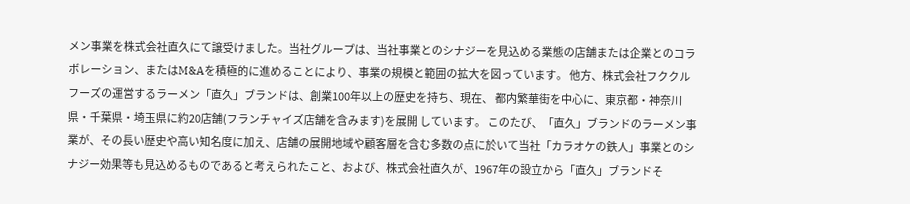メン事業を株式会社直久にて譲受けました。当社グループは、当社事業とのシナジーを見込める業態の店舗または企業とのコラボレーション、またはM&Aを積極的に進めることにより、事業の規模と範囲の拡大を図っています。 他方、株式会社フククルフーズの運営するラーメン「直久」ブランドは、創業100年以上の歴史を持ち、現在、 都内繁華街を中心に、東京都・神奈川県・千葉県・埼玉県に約20店舗(フランチャイズ店舗を含みます)を展開 しています。 このたび、「直久」ブランドのラーメン事業が、その長い歴史や高い知名度に加え、店舗の展開地域や顧客層を含む多数の点に於いて当社「カラオケの鉄人」事業とのシナジー効果等も見込めるものであると考えられたこと、および、株式会社直久が、1967年の設立から「直久」ブランドそ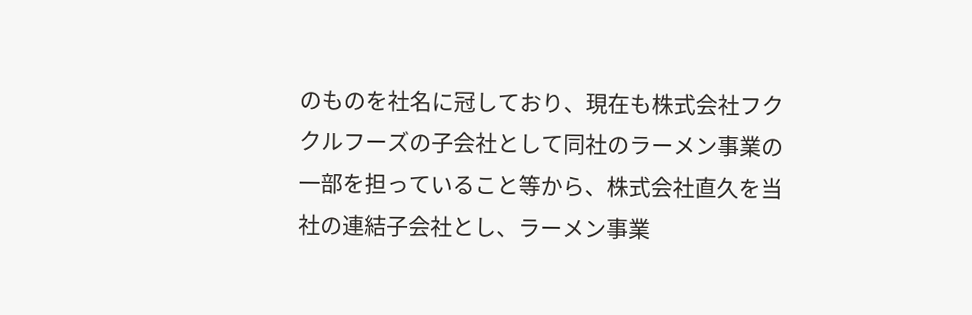のものを社名に冠しており、現在も株式会社フククルフーズの子会社として同社のラーメン事業の一部を担っていること等から、株式会社直久を当社の連結子会社とし、ラーメン事業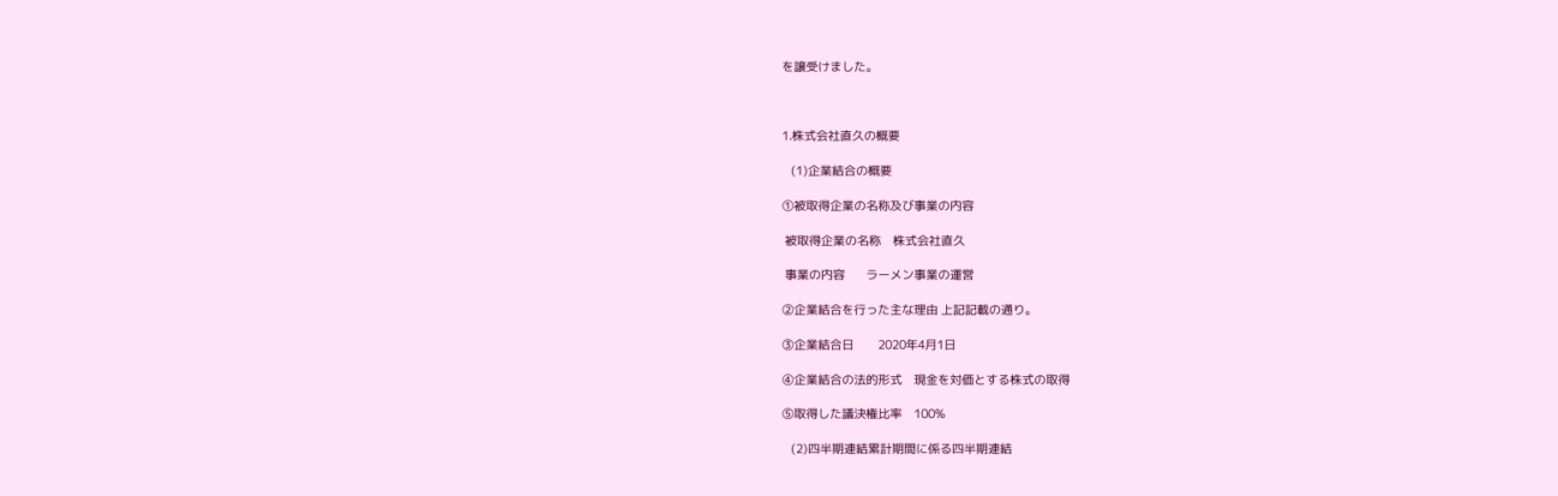を譲受けました。



1.株式会社直久の概要

   (1)企業結合の概要

①被取得企業の名称及び事業の内容

 被取得企業の名称    株式会社直久

 事業の内容       ラーメン事業の運営

②企業結合を行った主な理由 上記記載の通り。

③企業結合日        2020年4月1日

④企業結合の法的形式    現金を対価とする株式の取得

⑤取得した議決権比率    100%

   (2)四半期連結累計期間に係る四半期連結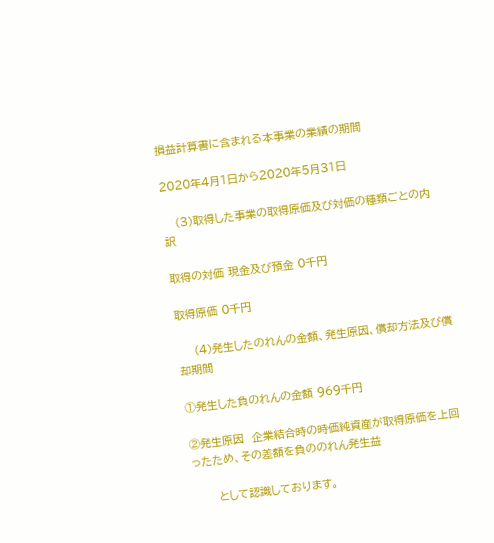損益計算書に含まれる本事業の業績の期間

2020年4月1日から2020年5月31日

   (3)取得した事業の取得原価及び対価の種類ごとの内訳

取得の対価 現金及び預金 0千円

取得原価 0千円

    (4)発生したのれんの金額、発生原因、償却方法及び償却期間

①発生した負のれんの金額 969千円

②発生原因  企業結合時の時価純資産が取得原価を上回ったため、その差額を負ののれん発生益

      として認識しております。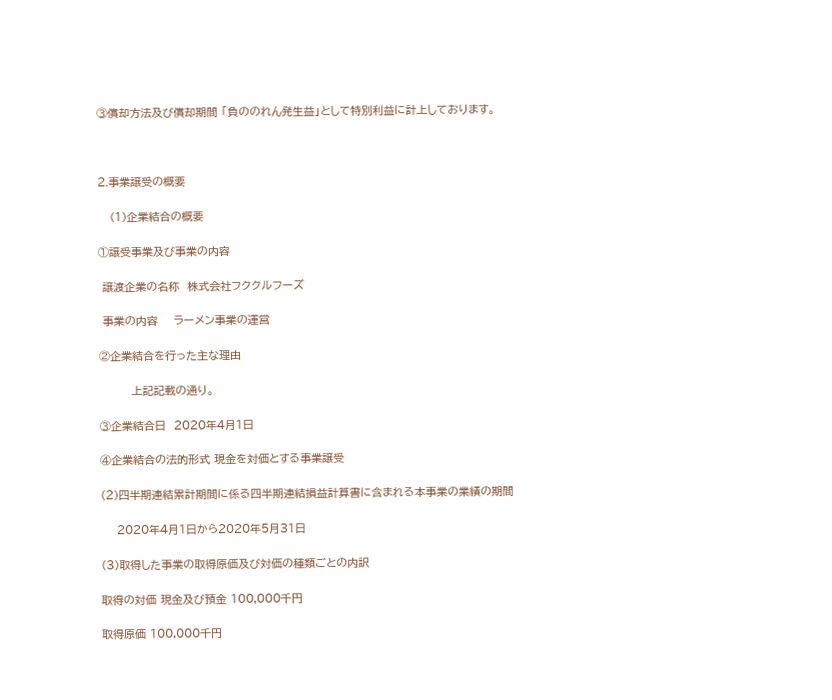③償却方法及び償却期間 「負ののれん発生益」として特別利益に計上しております。



2.事業譲受の概要

   (1)企業結合の概要

①譲受事業及び事業の内容

 譲渡企業の名称  株式会社フククルフーズ

 事業の内容    ラーメン事業の運営

②企業結合を行った主な理由

        上記記載の通り。

③企業結合日  2020年4月1日

④企業結合の法的形式 現金を対価とする事業譲受

(2)四半期連結累計期間に係る四半期連結損益計算書に含まれる本事業の業績の期間

    2020年4月1日から2020年5月31日

(3)取得した事業の取得原価及び対価の種類ごとの内訳

取得の対価 現金及び預金 100,000千円

取得原価 100,000千円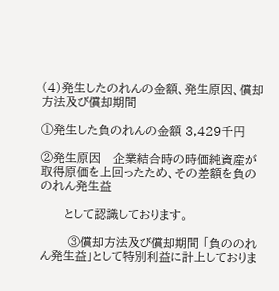(4)発生したのれんの金額、発生原因、償却方法及び償却期間

①発生した負のれんの金額 3,429千円

②発生原因   企業結合時の時価純資産が取得原価を上回ったため、その差額を負ののれん発生益

      として認識しております。

       ③償却方法及び償却期間 「負ののれん発生益」として特別利益に計上しておりま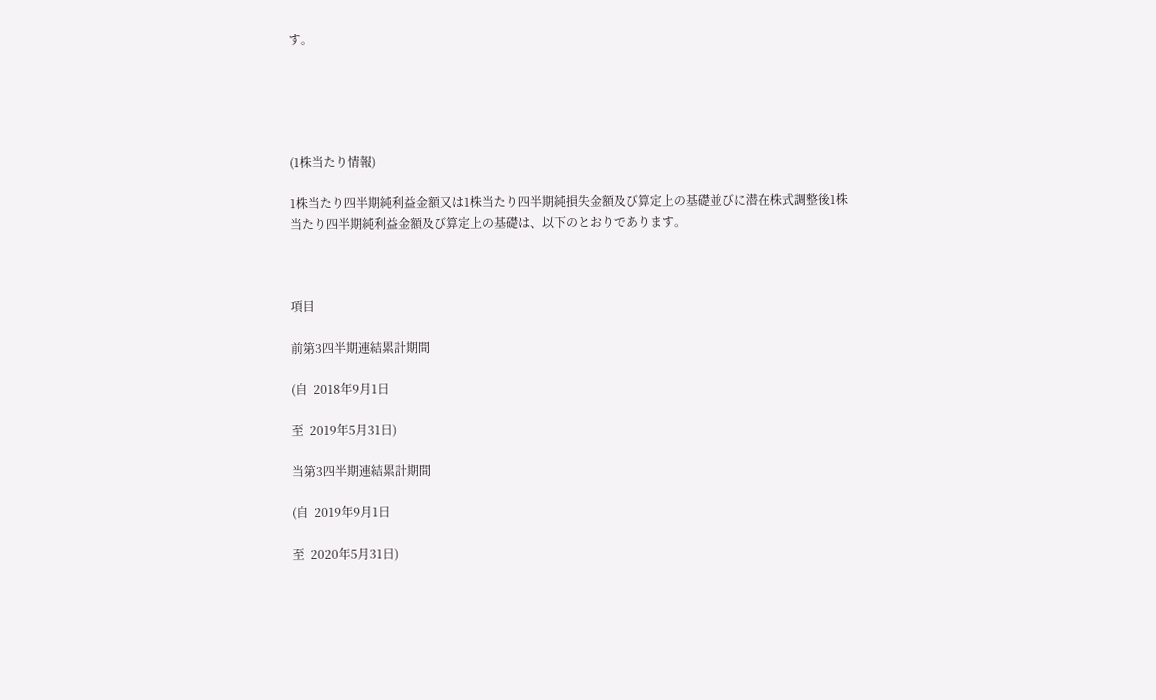す。





(1株当たり情報)

1株当たり四半期純利益金額又は1株当たり四半期純損失金額及び算定上の基礎並びに潜在株式調整後1株当たり四半期純利益金額及び算定上の基礎は、以下のとおりであります。



項目

前第3四半期連結累計期間

(自  2018年9月1日

至  2019年5月31日)

当第3四半期連結累計期間

(自  2019年9月1日

至  2020年5月31日)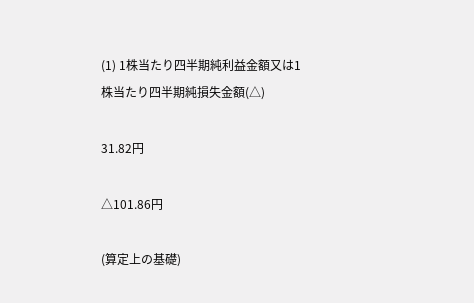(1) 1株当たり四半期純利益金額又は1株当たり四半期純損失金額(△)

31.82円

△101.86円

(算定上の基礎)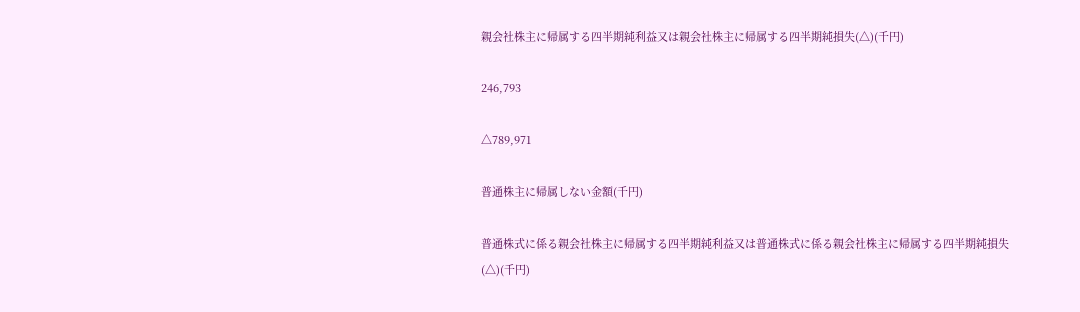親会社株主に帰属する四半期純利益又は親会社株主に帰属する四半期純損失(△)(千円)

246,793

△789,971

普通株主に帰属しない金額(千円)

普通株式に係る親会社株主に帰属する四半期純利益又は普通株式に係る親会社株主に帰属する四半期純損失
(△)(千円)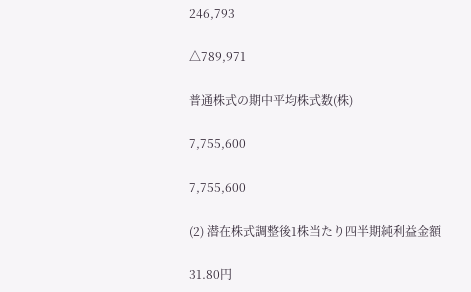246,793

△789,971

普通株式の期中平均株式数(株)

7,755,600

7,755,600

(2) 潜在株式調整後1株当たり四半期純利益金額

31.80円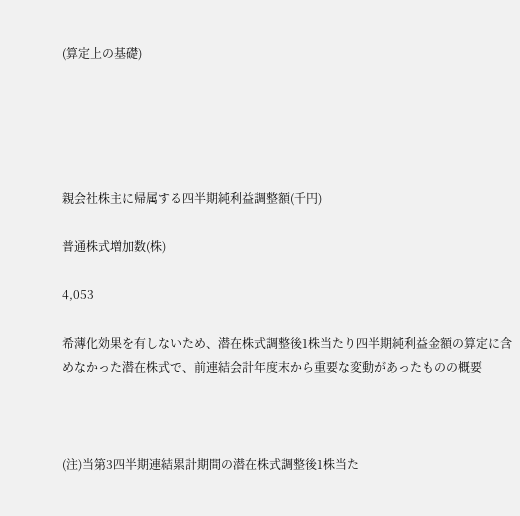(算定上の基礎)





親会社株主に帰属する四半期純利益調整額(千円)

普通株式増加数(株)

4,053

希薄化効果を有しないため、潜在株式調整後1株当たり四半期純利益金額の算定に含めなかった潜在株式で、前連結会計年度末から重要な変動があったものの概要



(注)当第3四半期連結累計期間の潜在株式調整後1株当た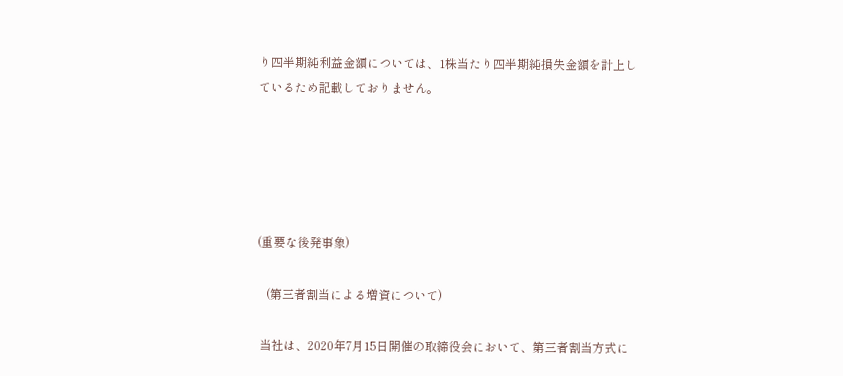り四半期純利益金額については、1株当たり四半期純損失金額を計上しているため記載しておりません。





(重要な後発事象)

   (第三者割当による増資について)

 当社は、2020年7月15日開催の取締役会において、第三者割当方式に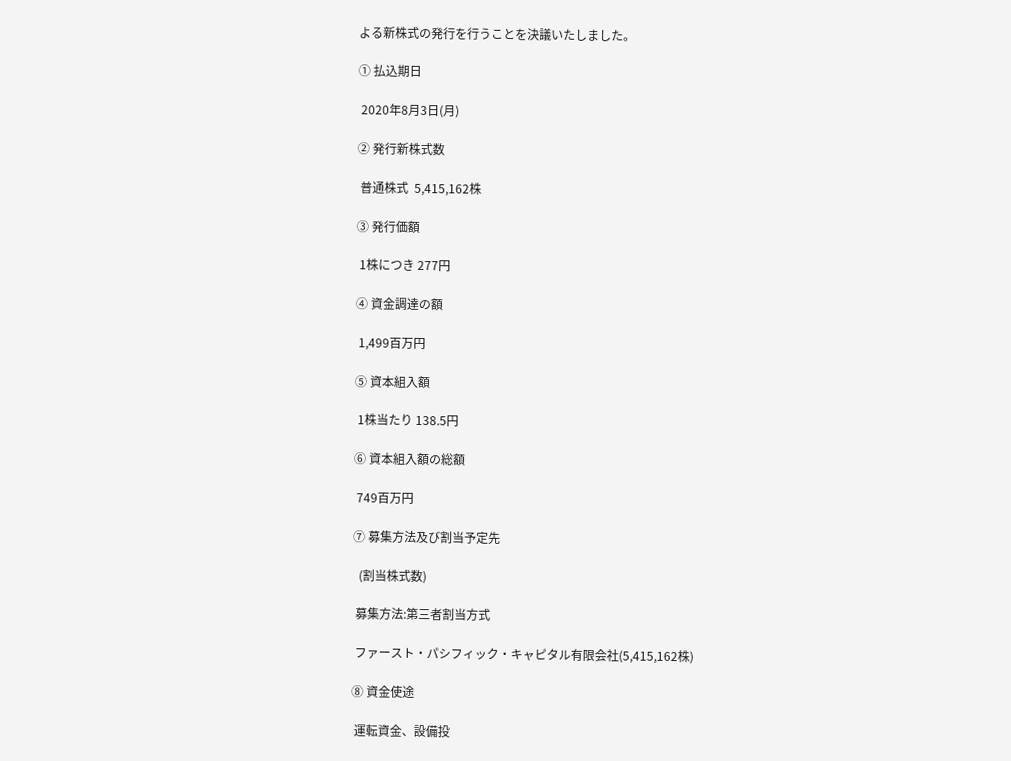よる新株式の発行を行うことを決議いたしました。

① 払込期日

 2020年8月3日(月)

② 発行新株式数

 普通株式  5,415,162株

③ 発行価額

 1株につき 277円

④ 資金調達の額

 1,499百万円

⑤ 資本組入額

 1株当たり 138.5円

⑥ 資本組入額の総額

 749百万円

⑦ 募集方法及び割当予定先

  (割当株式数)

 募集方法:第三者割当方式

 ファースト・パシフィック・キャピタル有限会社(5,415,162株)

⑧ 資金使途

 運転資金、設備投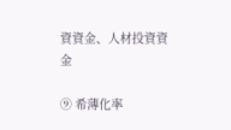資資金、人材投資資金

⑨ 希薄化率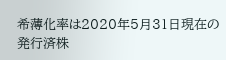希薄化率は2020年5月31日現在の発行済株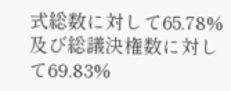式総数に対して65.78%及び総議決権数に対して69.83%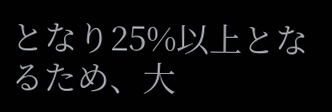となり25%以上となるため、大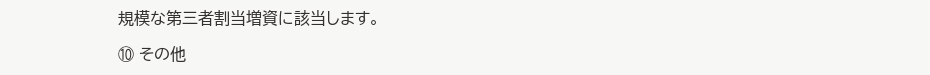規模な第三者割当増資に該当します。

⑩ その他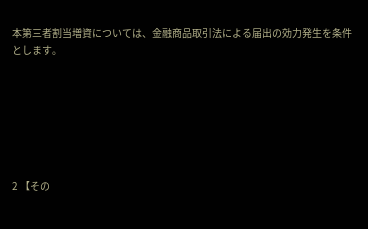本第三者割当増資については、金融商品取引法による届出の効力発生を条件とします。







2 【その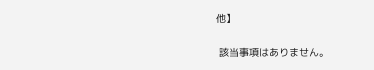他】

 該当事項はありません。